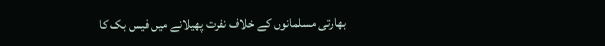بھارتی مسلمانوں کے خلاف نفرت پھیلانے میں فیس بک کا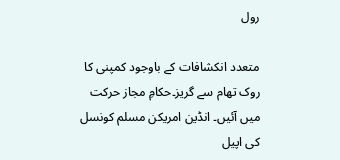رول

متعدد انکشافات کے باوجود کمپنی کا روک تھام سے گریز۔حکامِ مجاز حرکت میں آئیں۔ انڈین امریکن مسلم کونسل کی اپیل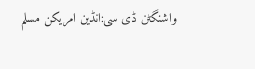واشنگٹن ڈی سی:انڈین امریکن مسلم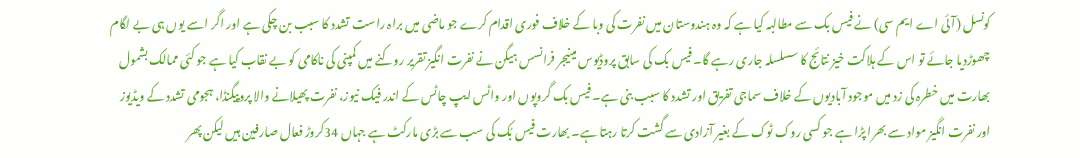کونسل (آئی اے ایم سی) نے فیس بک سے مطالبہ کیا ہے کہ وہ ہندوستان میں نفرت کی وبا کے خلاف فوری اقدام کرے جو ماضی میں براہ راست تشدد کا سبب بن چکی ہے اور اگر اسے یوں ہی بے لگام چھوڑدیا جائے تو اس کے ہلاکت خیز نتائج کا سسلسلہ جاری رہے گا۔ فیس بک کی سابق پروڈیوس مینیجر فرانسس ہیگن نے نفرت انگیز تقریر روکنے میں کمپنی کی ناکامی کو بے نقاب کیا ہے جو کئی ممالک بشمول بھارت میں خطرہ کی زد میں موجود آبادیوں کے خلاف سماجی تفریق اور تشدد کا سبب بنی ہے۔ فیس بک گروپوں اور واٹس ایپ چاٹس کے اندر فیک نیوز، نفرت پھیلانے والا پروپیگنڈا، ہجومی تشدد کے ویڈیوز اور نفرت انگیز مواد سے بھرا پڑا ہے جو کسی روک ٹوک کے بغیر آزادی سے گشت کرتا رہتا ہے۔ بھارت فیس بُک کی سب سے بڑی مارکٹ ہے جہاں 34کروڑ فعال صارفین ہیں لیکن پھر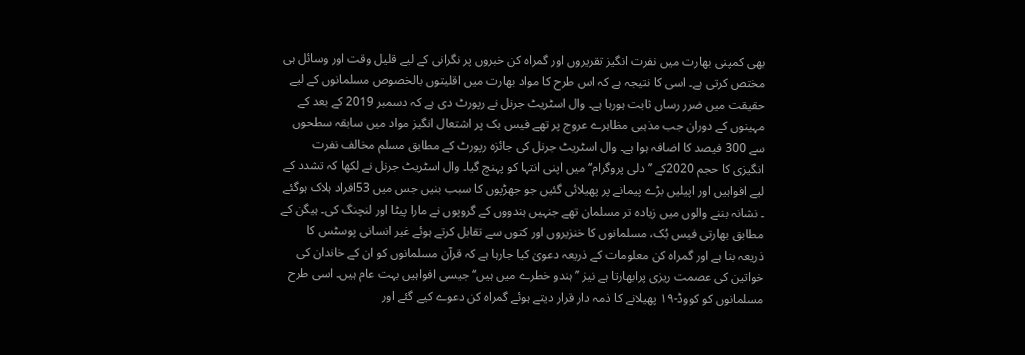بھی کمپنی بھارت میں نفرت انگیز تقریروں اور گمراہ کن خبروں پر نگرانی کے لیے قلیل وقت اور وسائل ہی مختص کرتی ہے۔ اسی کا نتیجہ ہے کہ اس طرح کا مواد بھارت میں اقلیتوں بالخصوص مسلمانوں کے لیے حقیقت میں ضرر رساں ثابت ہورہا ہے۔ وال اسٹریٹ جرنل نے رپورٹ دی ہے کہ دسمبر 2019 کے بعد کے مہینوں کے دوران جب مذہبی مظاہرے عروج پر تھے فیس بک پر اشتعال انگیز مواد میں سابقہ سطحوں سے 300 فیصد کا اضافہ ہوا ہے۔ وال اسٹریٹ جرنل کی جائزہ رپورٹ کے مطابق مسلم مخالف نفرت انگیزی کا حجم 2020کے ’’دلی پروگرام‘‘ میں اپنی انتہا کو پہنچ گیا۔ وال اسٹریٹ جرنل نے لکھا کہ تشدد کے لیے افواہیں اور اپیلیں بڑے پیمانے پر پھیلائی گئیں جو جھڑپوں کا سبب بنیں جس میں 53افراد ہلاک ہوگئے ۔ نشانہ بننے والوں میں زیادہ تر مسلمان تھے جنہیں ہندووں کے گروپوں نے مارا پیٹا اور لنچنگ کی۔ ہیگن کے مطابق بھارتی فیس بُک، مسلمانوں کا خنزیروں اور کتوں سے تقابل کرتے ہوئے غیر انسانی پوسٹس کا ذریعہ بنا ہے اور گمراہ کن معلومات کے ذریعہ دعویٰ کیا جارہا ہے کہ قرآن مسلمانوں کو ان کے خاندان کی خواتین کی عصمت ریزی پرابھارتا ہے نیز ’’ہندو خطرے میں ہیں‘‘ جیسی افواہیں بہت عام ہیں۔ اسی طرح مسلمانوں کو کووڈ-۱۹ پھیلانے کا ذمہ دار قرار دیتے ہوئے گمراہ کن دعوے کیے گئے اور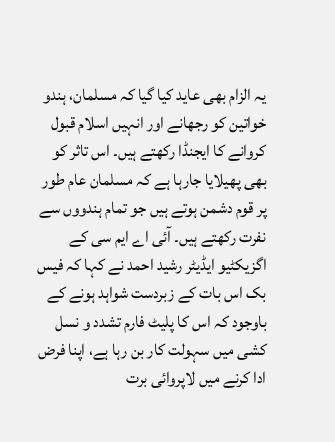یہ الزام بھی عاید کیا گیا کہ مسلمان، ہندو خواتین کو رجھانے اور انہیں اسلام قبول کروانے کا ایجنڈا رکھتے ہیں۔ اس تاثر کو بھی پھیلایا جارہا ہے کہ مسلمان عام طور پر قوم دشمن ہوتے ہیں جو تمام ہندووں سے نفرت رکھتے ہیں۔ آئی اے ایم سی کے اگزیکٹیو ایڈیٹر رشید احمد نے کہا کہ فیس بک اس بات کے زبردست شواہد ہونے کے باوجود کہ اس کا پلیٹ فارم تشدد و نسل کشی میں سہولت کار بن رہا ہے، اپنا فرض ادا کرنے میں لاپروائی برت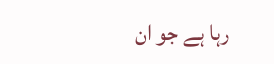رہا ہے جو ان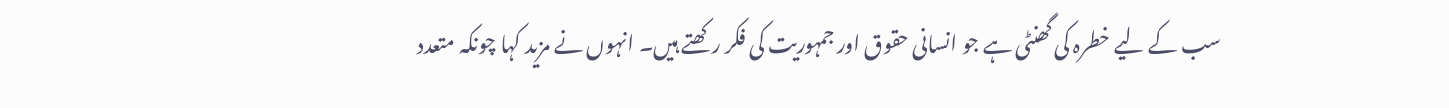سب کے لیے خطرہ کی گھنٹی ہے جو انسانی حقوق اور جمہوریت کی فکر رکھتے ہیں۔ انہوں نے مزید کہا چونکہ متعدد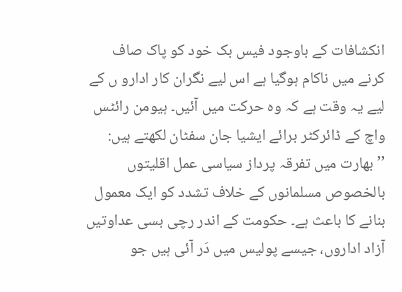انکشافات کے باوجود فیس بک خود کو پاک صاف کرنے میں ناکام ہوگیا ہے اس لیے نگران کار ادارو ں کے لیے یہ وقت ہے کہ وہ حرکت میں آئیں۔ ہیومن رائٹس واچ کے ڈائرکٹر برائے ایشیا جان سفٹان لکھتے ہیں: ’’بھارت میں تفرقہ پرداز سیاسی عمل اقلیتوں بالخصوص مسلمانوں کے خلاف تشدد کو ایک معمول بنانے کا باعث ہے۔ حکومت کے اندر رچی بسی عداوتیں آزاد اداروں، جیسے پولیس میں دَر آئی ہیں جو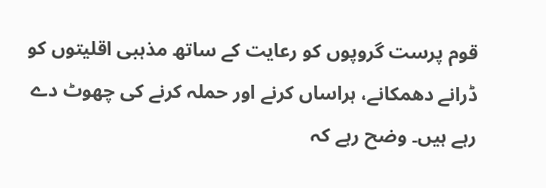قوم پرست گروپوں کو رعایت کے ساتھ مذہبی اقلیتوں کو ڈرانے دھمکانے، ہراساں کرنے اور حملہ کرنے کی چھوٹ دے رہے ہیں۔ وضح رہے کہ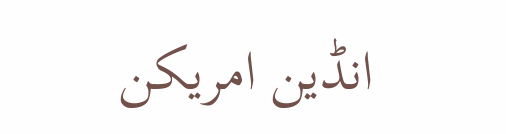انڈین امریکن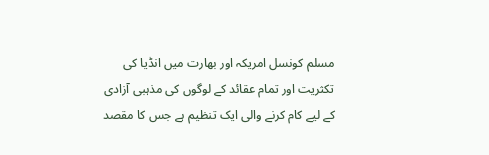مسلم کونسل امریکہ اور بھارت میں انڈیا کی تکثریت اور تمام عقائد کے لوگوں کی مذہبی آزادی کے لیے کام کرنے والی ایک تنظیم ہے جس کا مقصد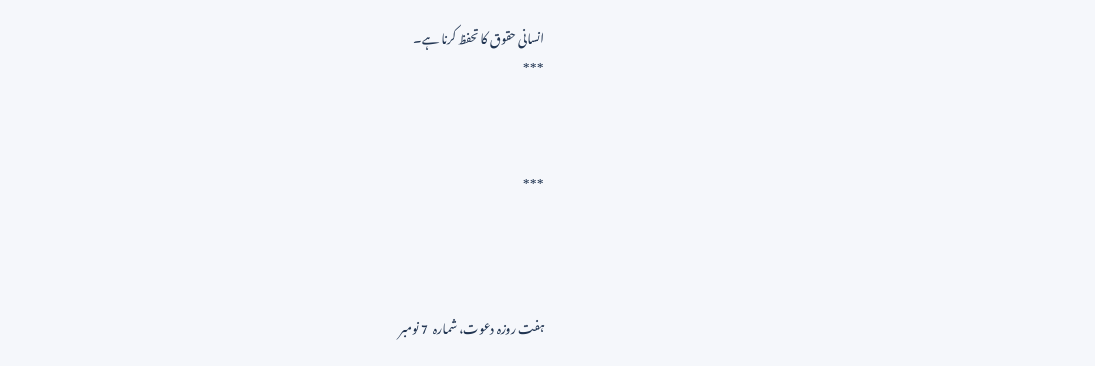انسانی حقوق کا تحفظ کرنا ہے۔
***



***




ہفت روزہ دعوت، شمارہ  7 نومبر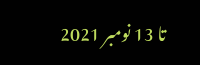تا 13 نومبر 2021